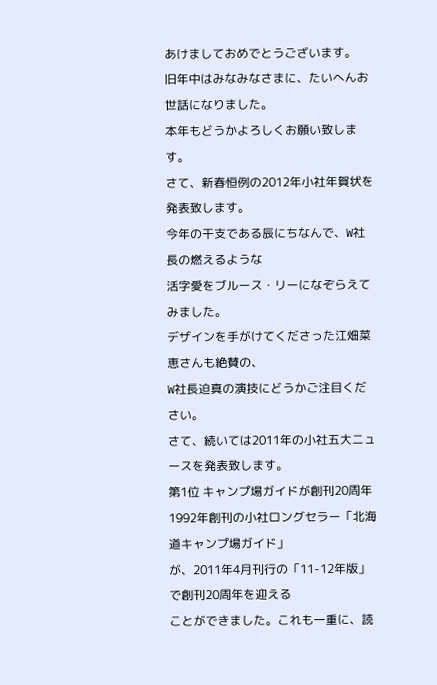あけましておめでとうございます。
旧年中はみなみなさまに、たいへんお世話になりました。
本年もどうかよろしくお願い致します。
さて、新春恒例の2012年小社年賀状を発表致します。
今年の干支である辰にちなんで、W社長の燃えるような
活字愛をブルース・リーになぞらえてみました。
デザインを手がけてくださった江畑菜恵さんも絶賛の、
W社長迫真の演技にどうかご注目ください。
さて、続いては2011年の小社五大ニュースを発表致します。
第1位 キャンプ場ガイドが創刊20周年
1992年創刊の小社ロングセラー「北海道キャンプ場ガイド」
が、2011年4月刊行の「11-12年版」で創刊20周年を迎える
ことができました。これも一重に、読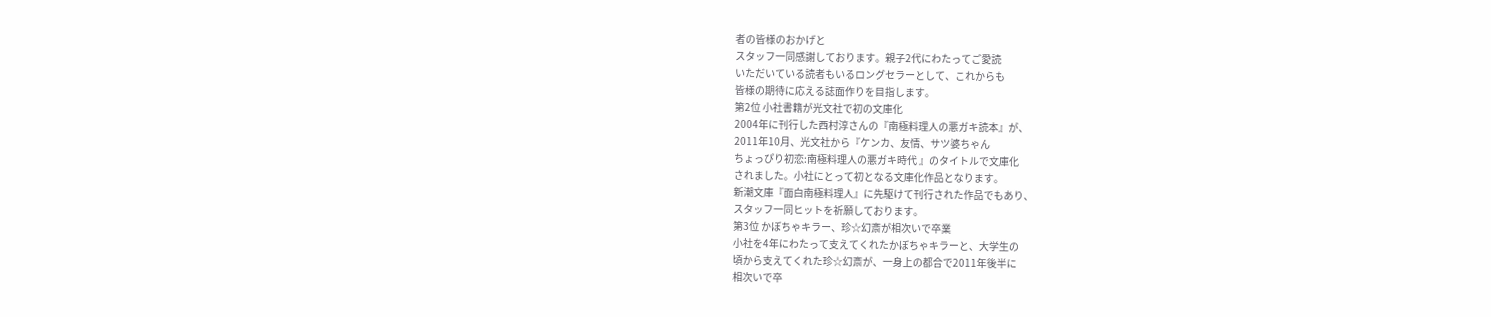者の皆様のおかげと
スタッフ一同感謝しております。親子2代にわたってご愛読
いただいている読者もいるロングセラーとして、これからも
皆様の期待に応える誌面作りを目指します。
第2位 小社書籍が光文社で初の文庫化
2004年に刊行した西村淳さんの『南極料理人の悪ガキ読本』が、
2011年10月、光文社から『ケンカ、友情、サツ婆ちゃん
ちょっぴり初恋:南極料理人の悪ガキ時代 』のタイトルで文庫化
されました。小社にとって初となる文庫化作品となります。
新潮文庫『面白南極料理人』に先駆けて刊行された作品でもあり、
スタッフ一同ヒットを祈願しております。
第3位 かぼちゃキラー、珍☆幻斎が相次いで卒業
小社を4年にわたって支えてくれたかぼちゃキラーと、大学生の
頃から支えてくれた珍☆幻斎が、一身上の都合で2011年後半に
相次いで卒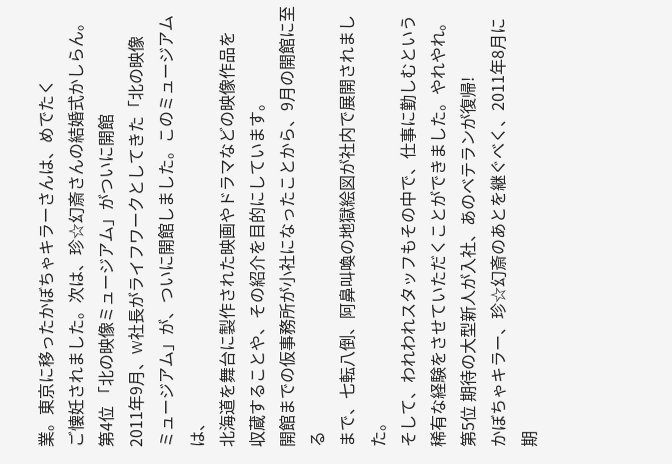業。東京に移ったかぼちゃキラーさんは、めでたく
ご懐妊されました。次は、珍☆幻斎さんの結婚式かしらん。
第4位 「北の映像ミュージアム」がついに開館
2011年9月、W社長がライフワークとしてきた「北の映像
ミュージアム」が、ついに開館しました。このミュージアムは、
北海道を舞台に製作された映画やドラマなどの映像作品を
収蔵することや、その紹介を目的にしています。
開館までの仮事務所が小社になったことから、9月の開館に至る
まで、七転八倒、阿鼻叫喚の地獄絵図が社内で展開されました。
そして、われわれスタッフもその中で、仕事に勤しむという
稀有な経験をさせていただくことができました。やれやれ。
第5位 期待の大型新人が入社、あのベテランが復帰!
かぼちゃキラー、珍☆幻斎のあとを継ぐべく、2011年8月に
期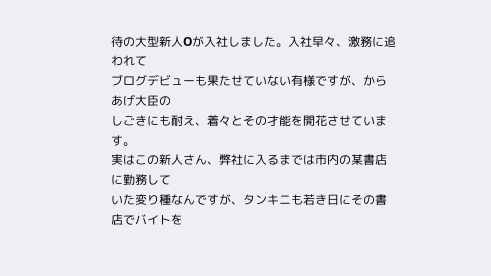待の大型新人Oが入社しました。入社早々、激務に追われて
ブログデビューも果たせていない有様ですが、からあげ大臣の
しごきにも耐え、着々とその才能を開花させています。
実はこの新人さん、弊社に入るまでは市内の某書店に勤務して
いた変り種なんですが、タンキニも若き日にその書店でバイトを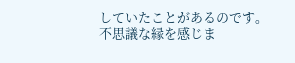していたことがあるのです。不思議な縁を感じま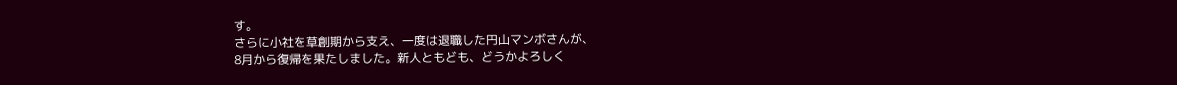す。
さらに小社を草創期から支え、一度は退職した円山マンボさんが、
8月から復帰を果たしました。新人ともども、どうかよろしく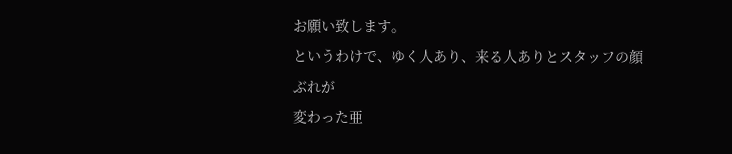お願い致します。
というわけで、ゆく人あり、来る人ありとスタッフの顔ぶれが
変わった亜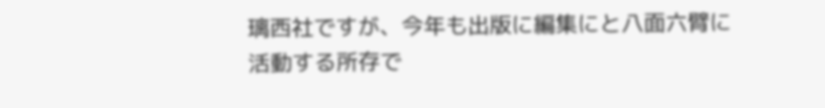璃西社ですが、今年も出版に編集にと八面六臂に
活動する所存で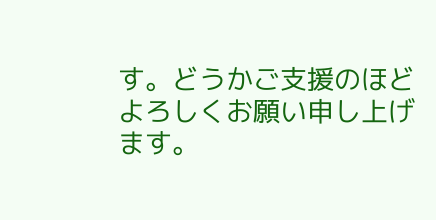す。どうかご支援のほどよろしくお願い申し上げます。